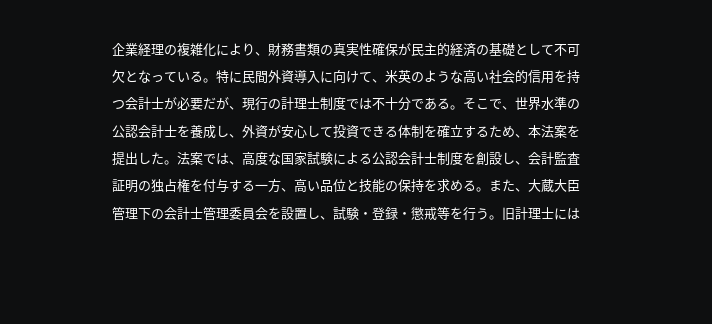企業経理の複雑化により、財務書類の真実性確保が民主的経済の基礎として不可欠となっている。特に民間外資導入に向けて、米英のような高い社会的信用を持つ会計士が必要だが、現行の計理士制度では不十分である。そこで、世界水準の公認会計士を養成し、外資が安心して投資できる体制を確立するため、本法案を提出した。法案では、高度な国家試験による公認会計士制度を創設し、会計監査証明の独占権を付与する一方、高い品位と技能の保持を求める。また、大蔵大臣管理下の会計士管理委員会を設置し、試験・登録・懲戒等を行う。旧計理士には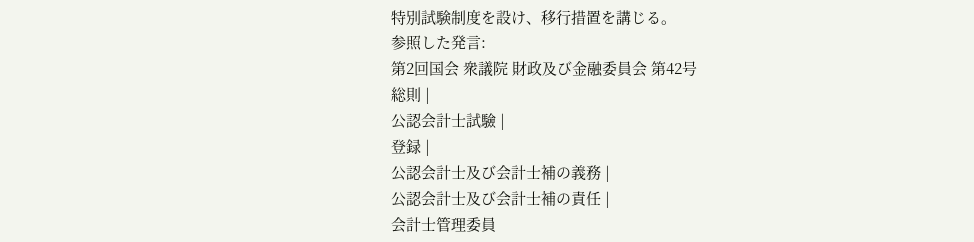特別試験制度を設け、移行措置を講じる。
参照した発言:
第2回国会 衆議院 財政及び金融委員会 第42号
総則 |
公認会計士試驗 |
登録 |
公認会計士及び会計士補の義務 |
公認会計士及び会計士補の責任 |
会計士管理委員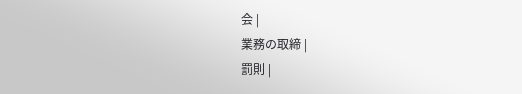会 |
業務の取締 |
罰則 |